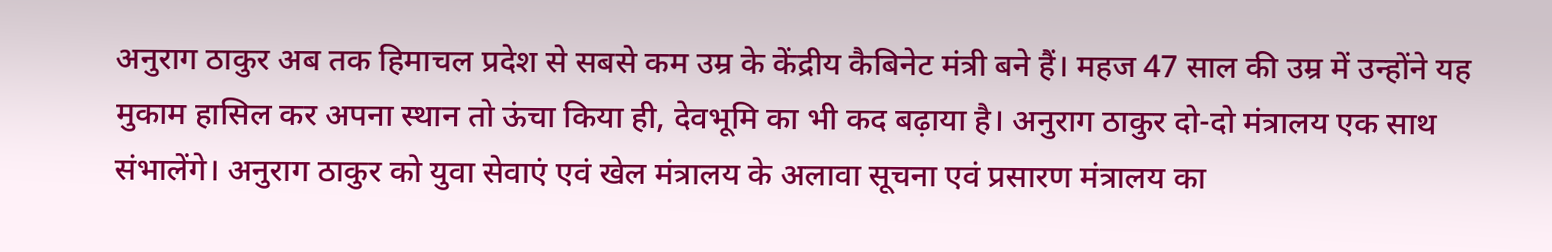अनुराग ठाकुर अब तक हिमाचल प्रदेश से सबसे कम उम्र के केंद्रीय कैबिनेट मंत्री बने हैं। महज 47 साल की उम्र में उन्होंने यह मुकाम हासिल कर अपना स्थान तो ऊंचा किया ही, देवभूमि का भी कद बढ़ाया है। अनुराग ठाकुर दो-दो मंत्रालय एक साथ संभालेंगे। अनुराग ठाकुर को युवा सेवाएं एवं खेल मंत्रालय के अलावा सूचना एवं प्रसारण मंत्रालय का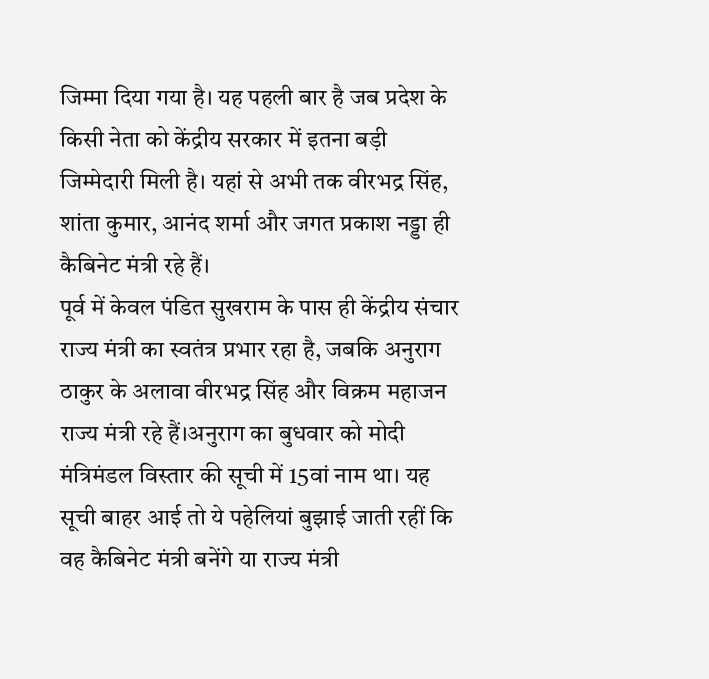जिम्मा दिया गया है। यह पहली बार है जब प्रदेश के किसी नेता को केंद्रीय सरकार में इतना बड़ी जिम्मेदारी मिली है। यहां से अभी तक वीरभद्र सिंह, शांता कुमार, आनंद शर्मा और जगत प्रकाश नड्डा ही कैबिनेट मंत्री रहे हैं।
पूर्व में केवल पंडित सुखराम के पास ही केंद्रीय संचार राज्य मंत्री का स्वतंत्र प्रभार रहा है, जबकि अनुराग ठाकुर के अलावा वीरभद्र सिंह और विक्रम महाजन राज्य मंत्री रहे हैं।अनुराग का बुधवार को मोदी मंत्रिमंडल विस्तार की सूची में 15वां नाम था। यह सूची बाहर आई तो ये पहेलियां बुझाई जाती रहीं कि वह कैबिनेट मंत्री बनेंगे या राज्य मंत्री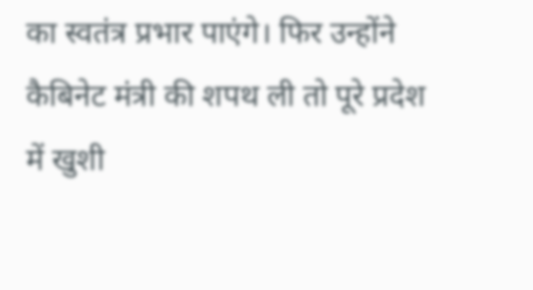का स्वतंत्र प्रभार पाएंगे। फिर उन्होंने कैबिनेट मंत्री की शपथ ली तो पूरे प्रदेश में खुशी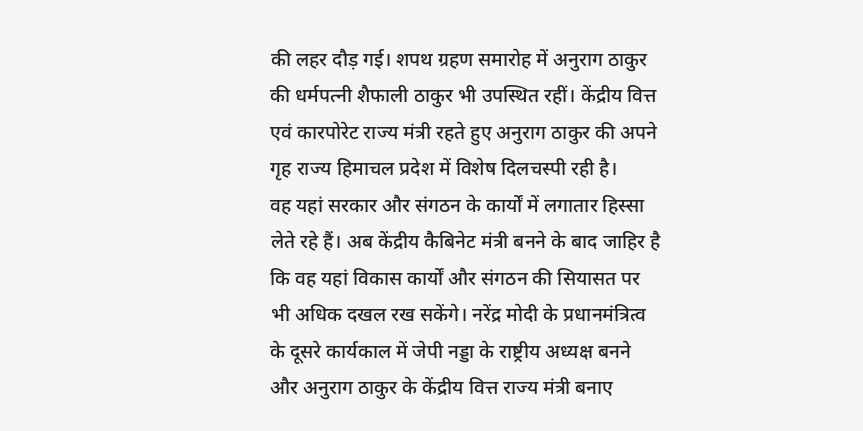की लहर दौड़ गई। शपथ ग्रहण समारोह में अनुराग ठाकुर की धर्मपत्नी शैफाली ठाकुर भी उपस्थित रहीं। केंद्रीय वित्त एवं कारपोरेट राज्य मंत्री रहते हुए अनुराग ठाकुर की अपने गृह राज्य हिमाचल प्रदेश में विशेष दिलचस्पी रही है।
वह यहां सरकार और संगठन के कार्यों में लगातार हिस्सा लेते रहे हैं। अब केंद्रीय कैबिनेट मंत्री बनने के बाद जाहिर है कि वह यहां विकास कार्यों और संगठन की सियासत पर भी अधिक दखल रख सकेंगे। नरेंद्र मोदी के प्रधानमंत्रित्व के दूसरे कार्यकाल में जेपी नड्डा के राष्ट्रीय अध्यक्ष बनने और अनुराग ठाकुर के केंद्रीय वित्त राज्य मंत्री बनाए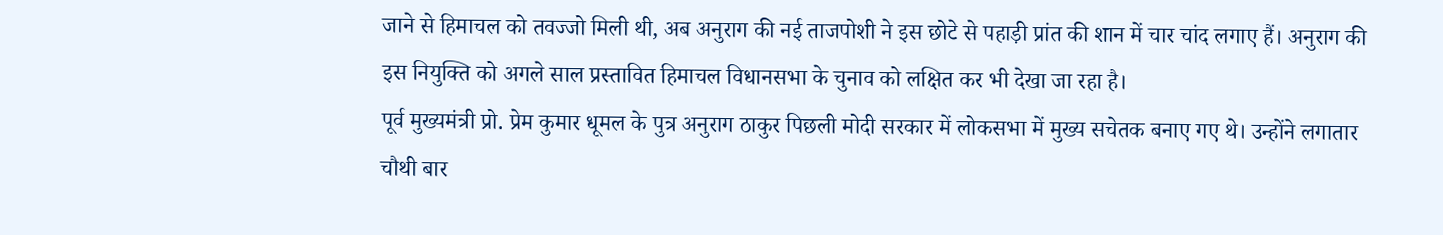जाने से हिमाचल को तवज्जो मिली थी, अब अनुराग की नई ताजपोशी ने इस छोटे से पहाड़ी प्रांत की शान में चार चांद लगाए हैं। अनुराग की इस नियुक्ति को अगले साल प्रस्तावित हिमाचल विधानसभा के चुनाव को लक्षित कर भी देखा जा रहा है।
पूर्व मुख्यमंत्री प्रो. प्रेम कुमार धूमल के पुत्र अनुराग ठाकुर पिछली मोदी सरकार में लोकसभा में मुख्य सचेतक बनाए गए थे। उन्होंने लगातार चौथी बार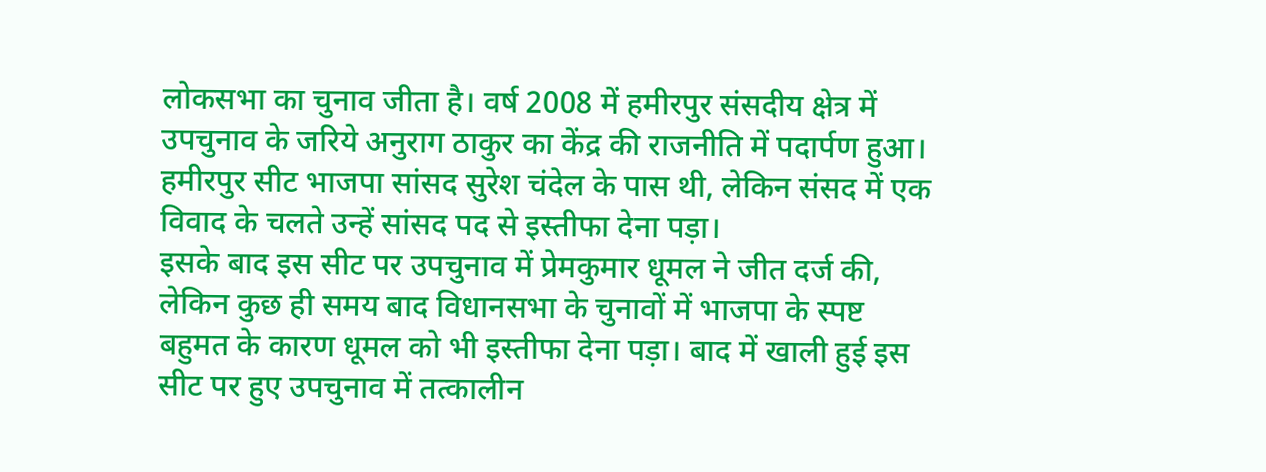लोकसभा का चुनाव जीता है। वर्ष 2008 में हमीरपुर संसदीय क्षेत्र में उपचुनाव के जरिये अनुराग ठाकुर का केंद्र की राजनीति में पदार्पण हुआ। हमीरपुर सीट भाजपा सांसद सुरेश चंदेल के पास थी, लेकिन संसद में एक विवाद के चलते उन्हें सांसद पद से इस्तीफा देना पड़ा।
इसके बाद इस सीट पर उपचुनाव में प्रेमकुमार धूमल ने जीत दर्ज की, लेकिन कुछ ही समय बाद विधानसभा के चुनावों में भाजपा के स्पष्ट बहुमत के कारण धूमल को भी इस्तीफा देना पड़ा। बाद में खाली हुई इस सीट पर हुए उपचुनाव में तत्कालीन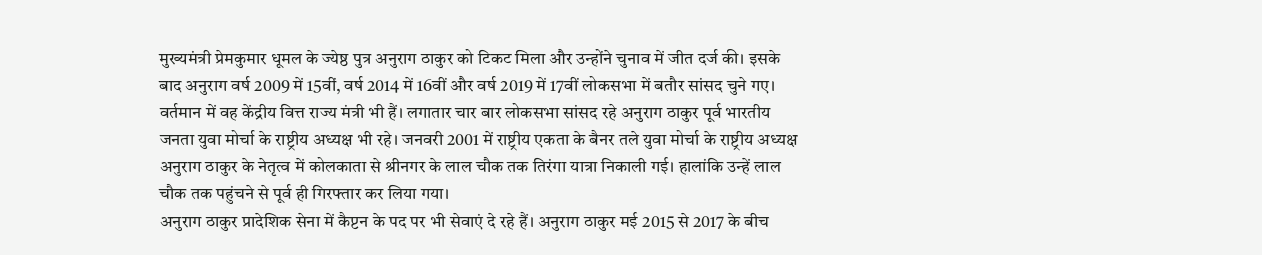मुख्यमंत्री प्रेमकुमार धूमल के ज्येष्ठ पुत्र अनुराग ठाकुर को टिकट मिला और उन्होंने चुनाव में जीत दर्ज की। इसके बाद अनुराग वर्ष 2009 में 15वीं, वर्ष 2014 में 16वीं और वर्ष 2019 में 17वीं लोकसभा में बतौर सांसद चुने गए।
वर्तमान में वह केंद्रीय वित्त राज्य मंत्री भी हैं। लगातार चार बार लोकसभा सांसद रहे अनुराग ठाकुर पूर्व भारतीय जनता युवा मोर्चा के राष्ट्रीय अध्यक्ष भी रहे। जनवरी 2001 में राष्ट्रीय एकता के बैनर तले युवा मोर्चा के राष्ट्रीय अध्यक्ष अनुराग ठाकुर के नेतृत्व में कोलकाता से श्रीनगर के लाल चौक तक तिरंगा यात्रा निकाली गई। हालांकि उन्हें लाल चौक तक पहुंचने से पूर्व ही गिरफ्तार कर लिया गया।
अनुराग ठाकुर प्रादेशिक सेना में कैप्टन के पद पर भी सेवाएं दे रहे हैं। अनुराग ठाकुर मई 2015 से 2017 के बीच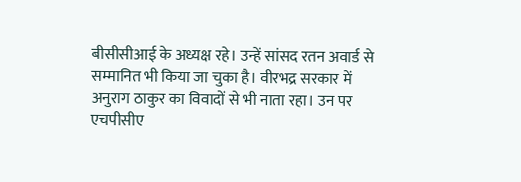बीसीसीआई के अध्यक्ष रहे। उन्हें सांसद रतन अवार्ड से सम्मानित भी किया जा चुका है। वीरभद्र सरकार में अनुराग ठाकुर का विवादों से भी नाता रहा। उन पर एचपीसीए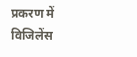प्रकरण में विजिलेंस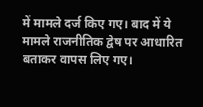में मामले दर्ज किए गए। बाद में ये मामले राजनीतिक द्वेष पर आधारित बताकर वापस लिए गए।